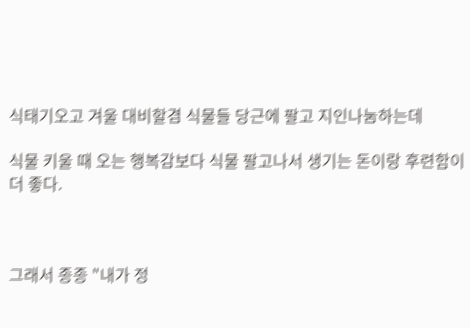식태기오고 겨울 대비할겸 식물들 당근에 팔고 지인나눔하는데

식물 키울 때 오는 행복감보다 식물 팔고나서 생기는 돈이랑 후련함이 더 좋다.



그래서 종종 "내가 정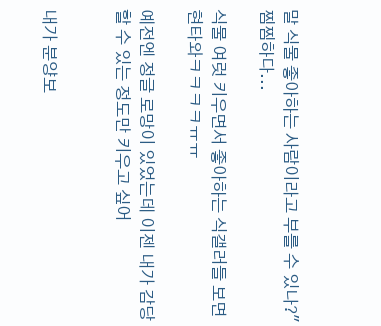말 식물 좋아하는 사람이라고 부를 수 있나?" 찜찜하다...

식물 여럿 키우면서 좋아하는 식갤러들 보면 현타와ㅋㅋㅋㅋㅠㅠ

예전엔 정글 로망이 있었는데 이젠 내가 감당할 수 있는 정도만 키우고 싶어


내가 분양보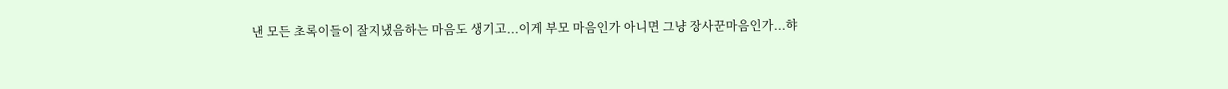낸 모든 초록이들이 잘지냈음하는 마음도 생기고...이게 부모 마음인가 아니면 그냥 장사꾼마음인가...햐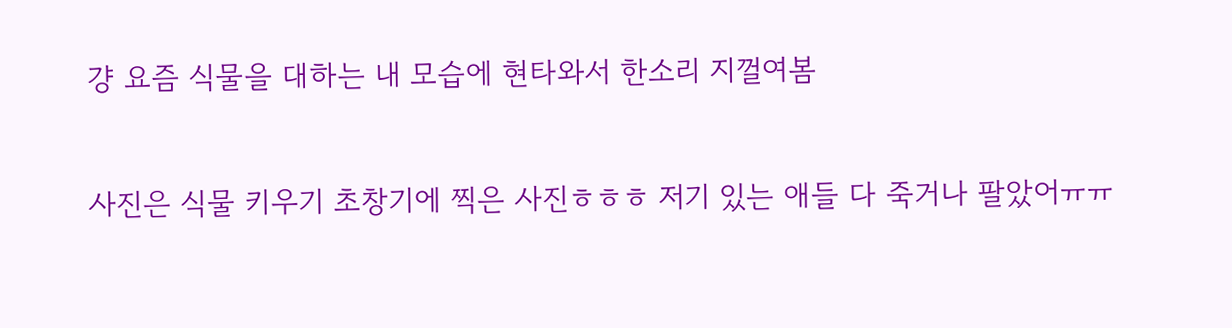걍 요즘 식물을 대하는 내 모습에 현타와서 한소리 지껄여봄


사진은 식물 키우기 초창기에 찍은 사진ㅎㅎㅎ 저기 있는 애들 다 죽거나 팔았어ㅠㅠ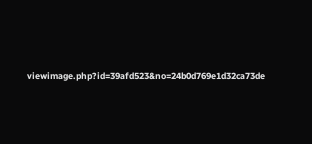viewimage.php?id=39afd523&no=24b0d769e1d32ca73de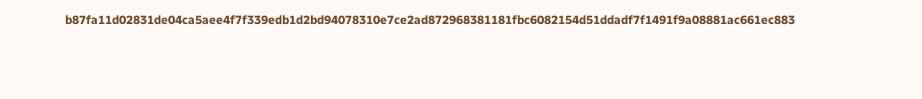b87fa11d02831de04ca5aee4f7f339edb1d2bd94078310e7ce2ad872968381181fbc6082154d51ddadf7f1491f9a08881ac661ec883